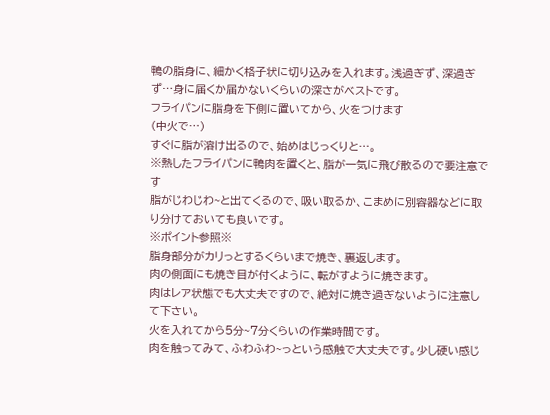鴨の脂身に、細かく格子状に切り込みを入れます。浅過ぎず、深過ぎず…身に届くか届かないくらいの深さがベストです。
フライパンに脂身を下側に置いてから、火をつけます
(中火で…)
すぐに脂が溶け出るので、始めはじっくりと…。
※熱したフライパンに鴨肉を置くと、脂が一気に飛び散るので要注意です
脂がじわじわ~と出てくるので、吸い取るか、こまめに別容器などに取り分けておいても良いです。
※ポイント参照※
脂身部分がカリっとするくらいまで焼き、裏返します。
肉の側面にも焼き目が付くように、転がすように焼きます。
肉はレア状態でも大丈夫ですので、絶対に焼き過ぎないように注意して下さい。
火を入れてから5分~7分くらいの作業時間です。
肉を触ってみて、ふわふわ~っという感触で大丈夫です。少し硬い感じ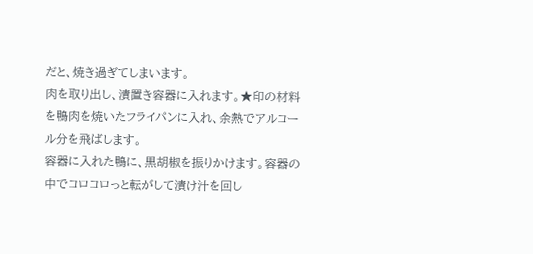だと、焼き過ぎてしまいます。
肉を取り出し、漬置き容器に入れます。★印の材料を鴨肉を焼いたフライパンに入れ、余熱でアルコール分を飛ばします。
容器に入れた鴨に、黒胡椒を振りかけます。容器の中でコロコロっと転がして漬け汁を回し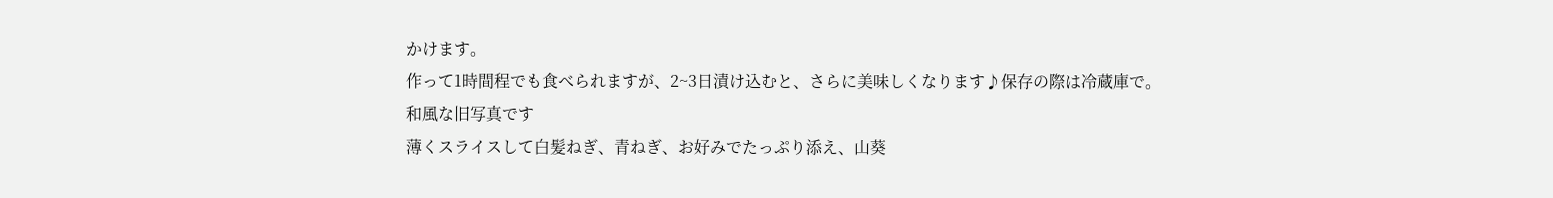かけます。
作って1時間程でも食べられますが、2~3日漬け込むと、さらに美味しくなります♪保存の際は冷蔵庫で。
和風な旧写真です
薄くスライスして白髪ねぎ、青ねぎ、お好みでたっぷり添え、山葵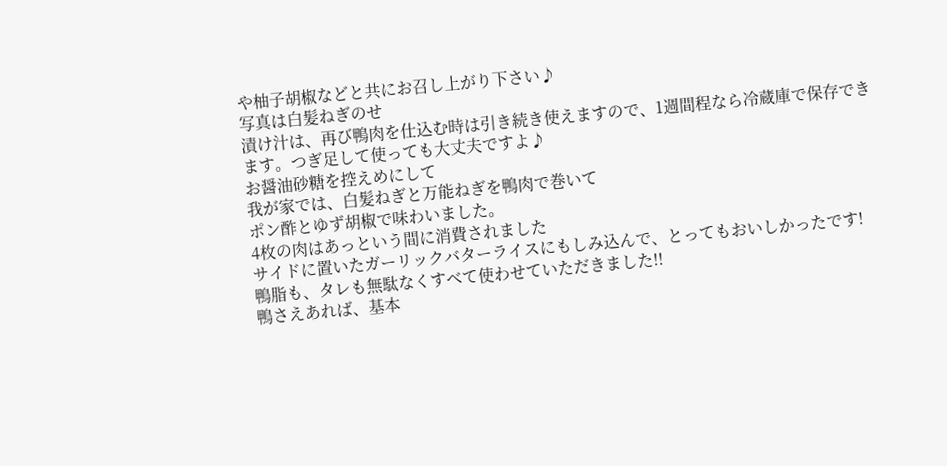や柚子胡椒などと共にお召し上がり下さい♪
写真は白髪ねぎのせ
漬け汁は、再び鴨肉を仕込む時は引き続き使えますので、1週間程なら冷蔵庫で保存できます。つぎ足して使っても大丈夫ですよ♪
お醤油砂糖を控えめにして
我が家では、白髪ねぎと万能ねぎを鴨肉で巻いて
ポン酢とゆず胡椒で味わいました。
4枚の肉はあっという間に消費されました
サイドに置いたガーリックバターライスにもしみ込んで、とってもおいしかったです!
鴨脂も、タレも無駄なくすべて使わせていただきました!!
鴨さえあれば、基本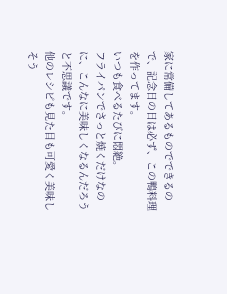家に常備してあるものでできるので、記念日の日は必ず、この鴨料理を作ってます。
いつも食べるたびに悶絶。
フライパンでさっと焼くだけなのに、こんなに美味しくなるんだろうと不思議です。
他のレシピも見た目も可愛く美味しそう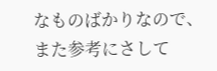なものばかりなので、また参考にさして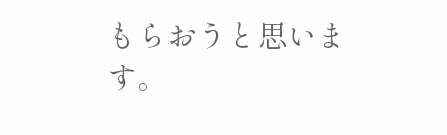もらおうと思います。